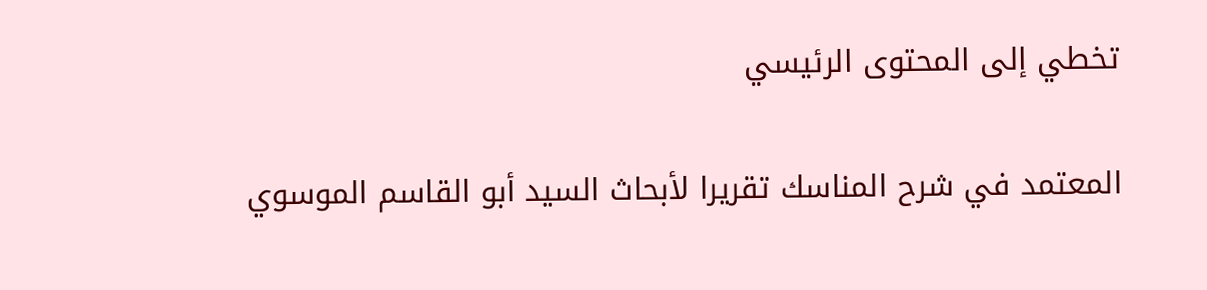تخطي إلى المحتوى الرئيسي

المعتمد في شرح المناسك تقريرا لأبحاث السيد أبو القاسم الموسوي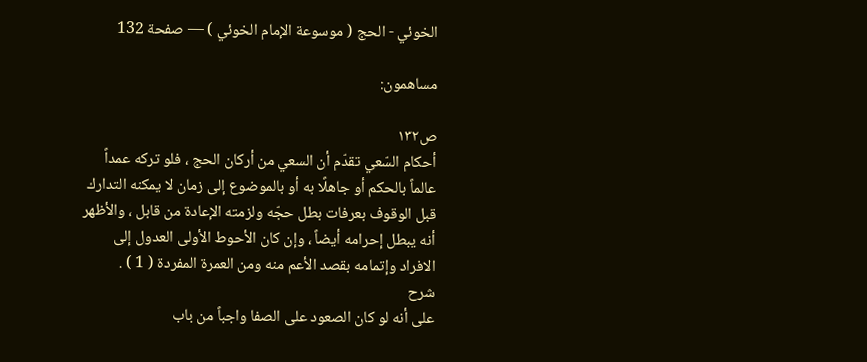الخوئي - الحج ( موسوعة الإمام الخوئي ) — صفحة 132

مساهمون:

ص١٣٢
أحكام السّعي تقدّم أن السعي من أركان الحج ، فلو تركه عمداً عالماً بالحكم أو جاهلًا به أو بالموضوع إلى زمان لا يمكنه التدارك قبل الوقوف بعرفات بطل حجّه ولزمته الإعادة من قابل ، والأظهر أنه يبطل إحرامه أيضاً ، وإن كان الأحوط الأولى العدول إلى الافراد وإتمامه بقصد الأعم منه ومن العمرة المفردة ( 1 ) .
شرح
على أنه لو كان الصعود على الصفا واجباً من باب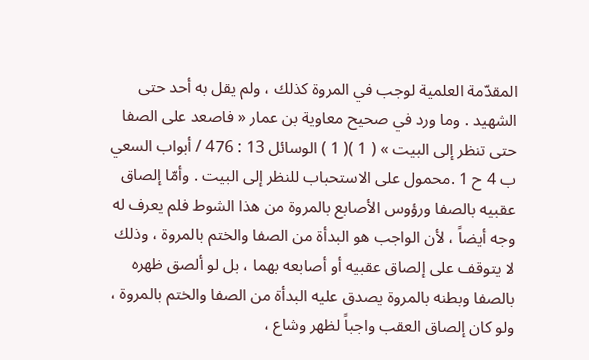المقدّمة العلمية لوجب في المروة كذلك ، ولم يقل به أحد حتى الشهيد . وما ورد في صحيح معاوية بن عمار « فاصعد على الصفا حتى تنظر إلى البيت » ( 1 )( 1 ) الوسائل 13 : 476 / أبواب السعي ب 4 ح 1 .محمول على الاستحباب للنظر إلى البيت . وأمّا إلصاق عقبيه بالصفا ورؤوس الأصابع بالمروة من هذا الشوط فلم يعرف له وجه أيضاً ، لأن الواجب هو البدأة من الصفا والختم بالمروة ، وذلك لا يتوقف على إلصاق عقبيه أو أصابعه بهما ، بل لو ألصق ظهره بالصفا وبطنه بالمروة يصدق عليه البدأة من الصفا والختم بالمروة ، ولو كان إلصاق العقب واجباً لظهر وشاع ،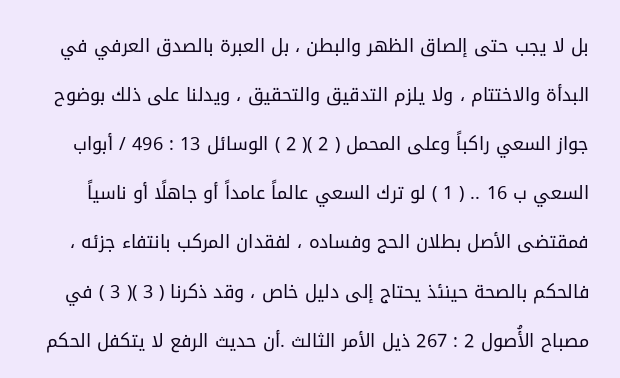بل لا يجب حتى إلصاق الظهر والبطن ، بل العبرة بالصدق العرفي في البدأة والاختتام ، ولا يلزم التدقيق والتحقيق ، ويدلنا على ذلك بوضوح جواز السعي راكباً وعلى المحمل ( 2 )( 2 ) الوسائل 13 : 496 / أبواب السعي ب 16 .. ( 1 ) لو ترك السعي عالماً عامداً أو جاهلًا أو ناسياً فمقتضى الأصل بطلان الحج وفساده ، لفقدان المركب بانتفاء جزئه ، فالحكم بالصحة حينئذ يحتاج إلى دليل خاص ، وقد ذكرنا ( 3 )( 3 ) في مصباح الأُصول 2 : 267 ذيل الأمر الثالث .أن حديث الرفع لا يتكفل الحكم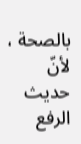بالصحة ، لأنّ حديث الرفع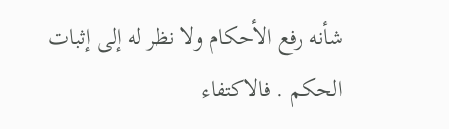شأنه رفع الأحكام ولا نظر له إلى إثبات الحكم . فالاكتفاء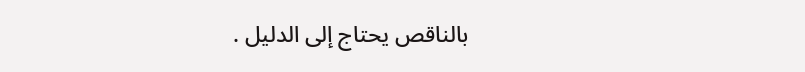بالناقص يحتاج إلى الدليل .